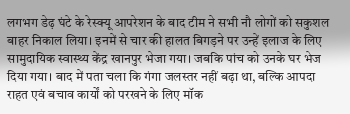लगभग डेढ़ घंटे के रेस्क्यू आपरेशन के बाद टीम ने सभी नौ लोगों को सकुशल बाहर निकाल लिया। इनमें से चार की हालत बिगड़ने पर उन्हें इलाज के लिए सामुदायिक स्वास्थ्य केंद्र खानपुर भेजा गया। जबकि पांच को उनके घर भेज दिया गया। बाद में पता चला कि गंगा जलस्तर नहीं बढ़ा था, बल्कि आपदा राहत एवं बचाव कार्यों को परखने के लिए मॉक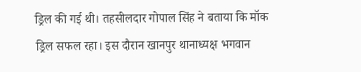ड्रिल की गई थी। तहसीलदार गोपाल सिंह ने बताया कि मॉक ड्रिल सफल रहा। इस दौरान खानपुर थानाध्यक्ष भगवान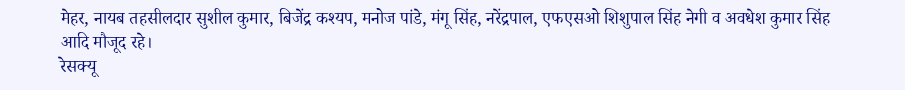मेहर, नायब तहसीलदार सुशील कुमार, बिजेंद्र कश्यप, मनोज पांडे, मंगू सिंह, नरेंद्रपाल, एफएसओ शिशुपाल सिंह नेगी व अवधेश कुमार सिंह आदि मौजूद रहे।
रेसक्यू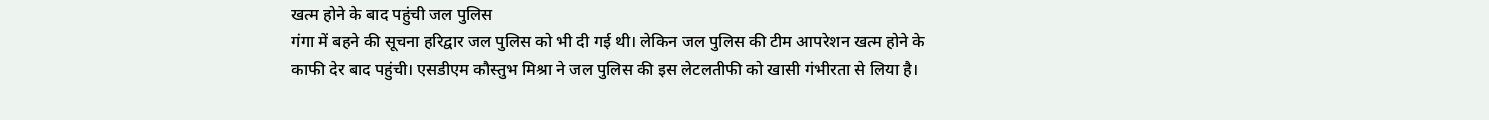खत्म होने के बाद पहुंची जल पुलिस
गंगा में बहने की सूचना हरिद्वार जल पुलिस को भी दी गई थी। लेकिन जल पुलिस की टीम आपरेशन खत्म होने के काफी देर बाद पहुंची। एसडीएम कौस्तुभ मिश्रा ने जल पुलिस की इस लेटलतीफी को खासी गंभीरता से लिया है।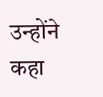उन्होंने कहा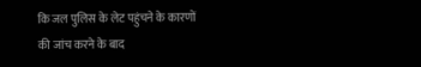कि जल पुलिस के लेट पहुंचने के कारणों की जांच करने के बाद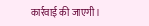कार्रवाई की जाएगी।